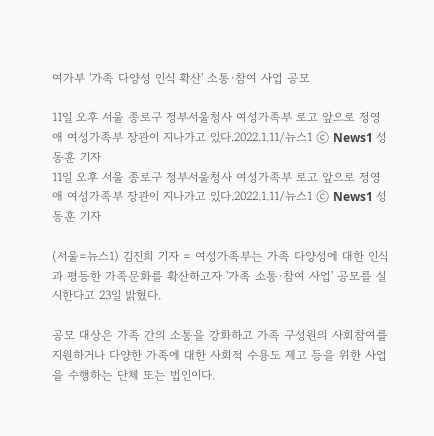여가부 '가족 다양성 인식 확산' 소통·참여 사업 공모

11일 오후 서울 종로구 정부서울청사 여성가족부 로고 앞으로 정영애 여성가족부 장관이 지나가고 있다.2022.1.11/뉴스1 ⓒ News1 성동훈 기자
11일 오후 서울 종로구 정부서울청사 여성가족부 로고 앞으로 정영애 여성가족부 장관이 지나가고 있다.2022.1.11/뉴스1 ⓒ News1 성동훈 기자

(서울=뉴스1) 김진희 기자 = 여성가족부는 가족 다양성에 대한 인식과 평등한 가족문화를 확산하고자 '가족 소통·참여 사업' 공모를 실시한다고 23일 밝혔다.

공모 대상은 가족 간의 소통을 강화하고 가족 구성원의 사회참여를 지원하거나 다양한 가족에 대한 사회적 수용도 제고 등을 위한 사업을 수행하는 단체 또는 법인이다.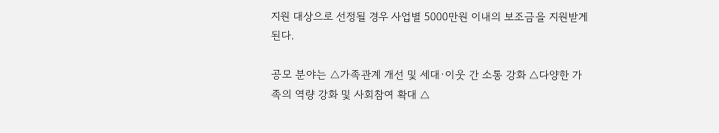지원 대상으로 선정될 경우 사업별 5000만원 이내의 보조금을 지원받게 된다.

공모 분야는 △가족관계 개선 및 세대·이웃 간 소통 강화 △다양한 가족의 역량 강화 및 사회참여 확대 △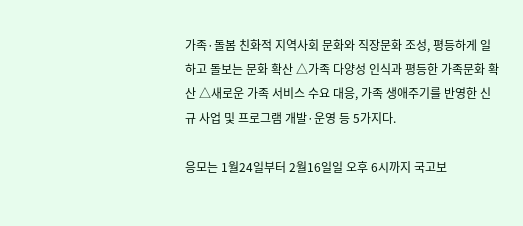가족·돌봄 친화적 지역사회 문화와 직장문화 조성, 평등하게 일하고 돌보는 문화 확산 △가족 다양성 인식과 평등한 가족문화 확산 △새로운 가족 서비스 수요 대응, 가족 생애주기를 반영한 신규 사업 및 프로그램 개발·운영 등 5가지다.

응모는 1월24일부터 2월16일일 오후 6시까지 국고보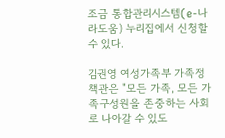조금 통합관리시스템(e-나라도움) 누리집에서 신청할 수 있다.

김권영 여성가족부 가족정책관은 "모든 가족, 모든 가족구성원을 존중하는 사회로 나아갈 수 있도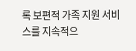록 보편적 가족 지원 서비스를 지속적으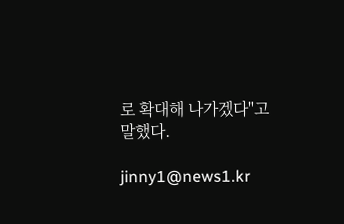로 확대해 나가겠다"고 말했다.

jinny1@news1.kr